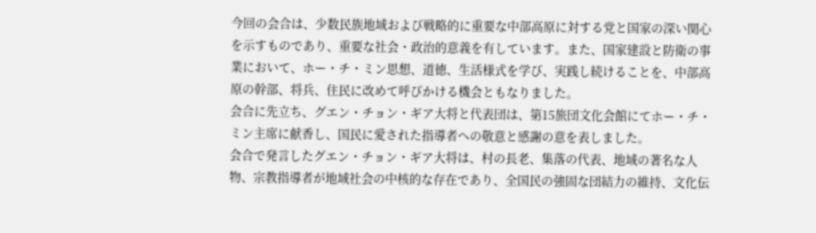今回の会合は、少数民族地域および戦略的に重要な中部高原に対する党と国家の深い関心を示すものであり、重要な社会・政治的意義を有しています。また、国家建設と防衛の事業において、ホー・チ・ミン思想、道徳、生活様式を学び、実践し続けることを、中部高原の幹部、将兵、住民に改めて呼びかける機会ともなりました。
会合に先立ち、グエン・チョン・ギア大将と代表団は、第15旅団文化会館にてホー・チ・ミン主席に献香し、国民に愛された指導者への敬意と感謝の意を表しました。
会合で発言したグエン・チョン・ギア大将は、村の長老、集落の代表、地域の著名な人物、宗教指導者が地域社会の中核的な存在であり、全国民の強固な団結力の維持、文化伝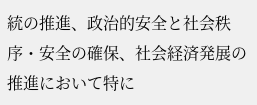統の推進、政治的安全と社会秩序・安全の確保、社会経済発展の推進において特に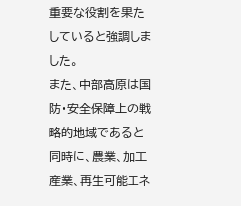重要な役割を果たしていると強調しました。
また、中部高原は国防・安全保障上の戦略的地域であると同時に、農業、加工産業、再生可能エネ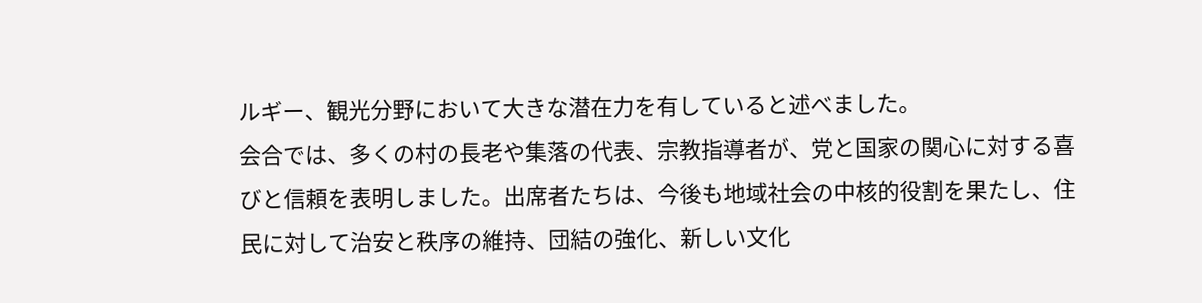ルギー、観光分野において大きな潜在力を有していると述べました。
会合では、多くの村の長老や集落の代表、宗教指導者が、党と国家の関心に対する喜びと信頼を表明しました。出席者たちは、今後も地域社会の中核的役割を果たし、住民に対して治安と秩序の維持、団結の強化、新しい文化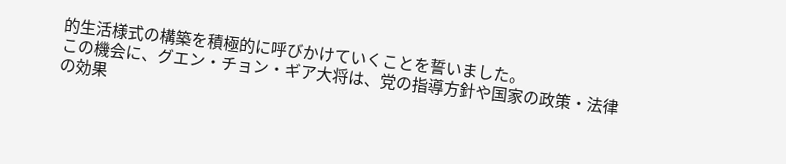的生活様式の構築を積極的に呼びかけていくことを誓いました。
この機会に、グエン・チョン・ギア大将は、党の指導方針や国家の政策・法律の効果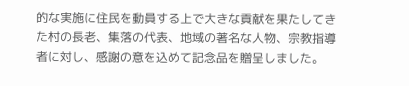的な実施に住民を動員する上で大きな貢献を果たしてきた村の長老、集落の代表、地域の著名な人物、宗教指導者に対し、感謝の意を込めて記念品を贈呈しました。